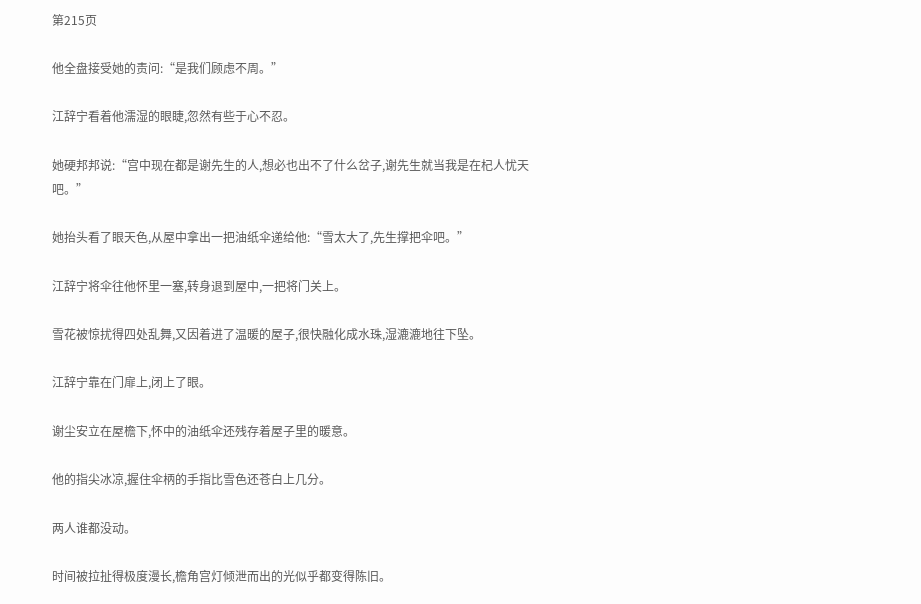第215页

他全盘接受她的责问:“是我们顾虑不周。”

江辞宁看着他濡湿的眼睫,忽然有些于心不忍。

她硬邦邦说:“宫中现在都是谢先生的人,想必也出不了什么岔子,谢先生就当我是在杞人忧天吧。”

她抬头看了眼天色,从屋中拿出一把油纸伞递给他:“雪太大了,先生撑把伞吧。”

江辞宁将伞往他怀里一塞,转身退到屋中,一把将门关上。

雪花被惊扰得四处乱舞,又因着进了温暖的屋子,很快融化成水珠,湿漉漉地往下坠。

江辞宁靠在门扉上,闭上了眼。

谢尘安立在屋檐下,怀中的油纸伞还残存着屋子里的暖意。

他的指尖冰凉,握住伞柄的手指比雪色还苍白上几分。

两人谁都没动。

时间被拉扯得极度漫长,檐角宫灯倾泄而出的光似乎都变得陈旧。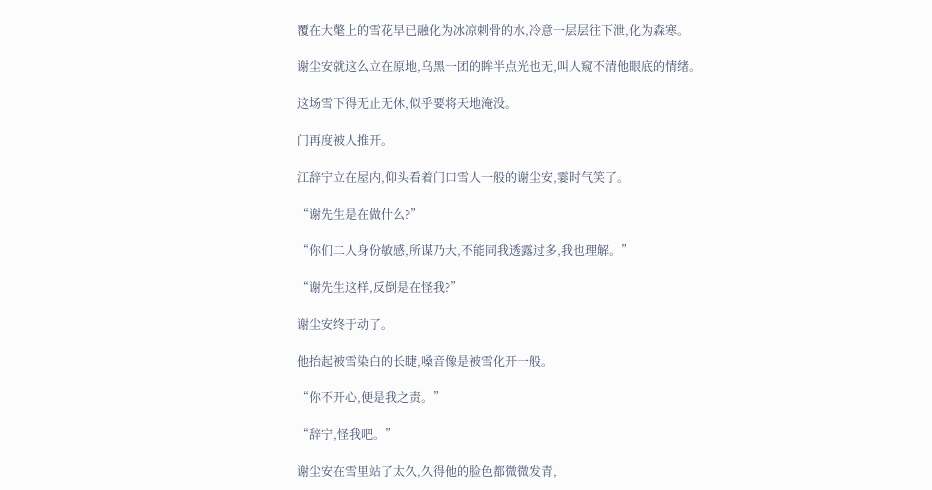覆在大氅上的雪花早已融化为冰凉刺骨的水,冷意一层层往下泄,化为森寒。

谢尘安就这么立在原地,乌黑一团的眸半点光也无,叫人窥不清他眼底的情绪。

这场雪下得无止无休,似乎要将天地淹没。

门再度被人推开。

江辞宁立在屋内,仰头看着门口雪人一般的谢尘安,霎时气笑了。

“谢先生是在做什么?”

“你们二人身份敏感,所谋乃大,不能同我透露过多,我也理解。”

“谢先生这样,反倒是在怪我?”

谢尘安终于动了。

他抬起被雪染白的长睫,嗓音像是被雪化开一般。

“你不开心,便是我之责。”

“辞宁,怪我吧。”

谢尘安在雪里站了太久,久得他的脸色都微微发青,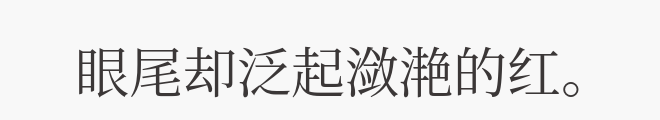眼尾却泛起潋滟的红。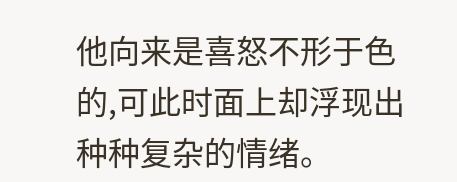他向来是喜怒不形于色的,可此时面上却浮现出种种复杂的情绪。